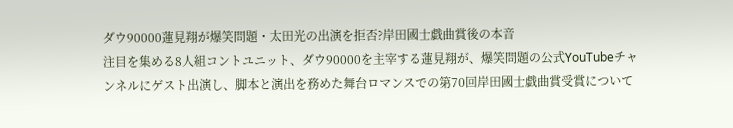ダウ90000蓮見翔が爆笑問題・太田光の出演を拒否?岸田國士戯曲賞後の本音
注目を集める8人組コントユニット、ダウ90000を主宰する蓮見翔が、爆笑問題の公式YouTubeチャンネルにゲスト出演し、脚本と演出を務めた舞台ロマンスでの第70回岸田國士戯曲賞受賞について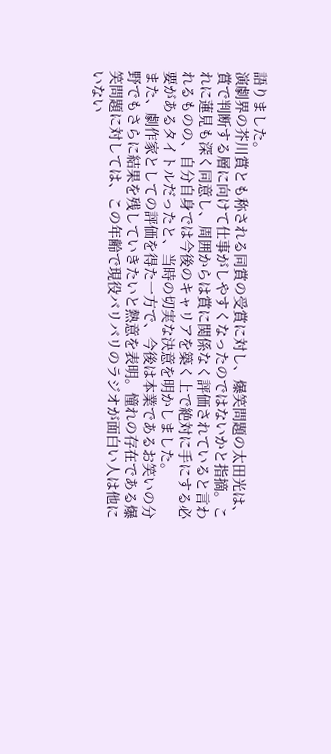語りました。
演劇界の芥川賞とも称される同賞の受賞に対し、爆笑問題の太田光は、賞で判断する層に向けて仕事がしやすくなったのではないかと指摘。これに蓮見も深く同意し、周囲からは賞に関係なく評価されていると言われるものの、自分自身では今後のキャリアを築く上で絶対に手にする必要があるタイトルだったと、当時の切実な決意を明かしました。
また、劇作家としての評価を得た一方で、今後は本業であるお笑いの分野でもさらに結果を残していきたいと熱意を表明。憧れの存在である爆笑問題に対しては、この年齢で現役バリバリのラジオが面白い人は他にいない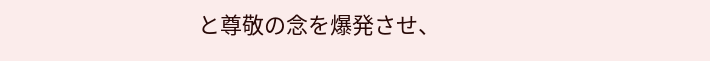と尊敬の念を爆発させ、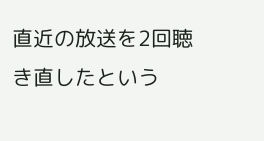直近の放送を2回聴き直したという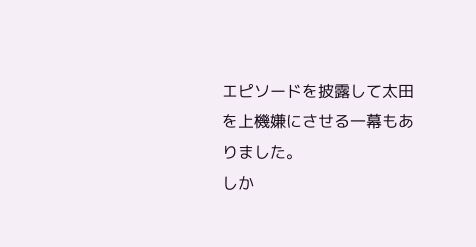エピソードを披露して太田を上機嫌にさせる一幕もありました。
しか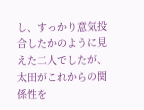し、すっかり意気投合したかのように見えた二人でしたが、太田がこれからの関係性を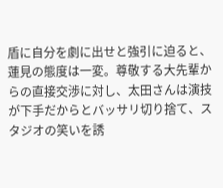盾に自分を劇に出せと強引に迫ると、蓮見の態度は一変。尊敬する大先輩からの直接交渉に対し、太田さんは演技が下手だからとバッサリ切り捨て、スタジオの笑いを誘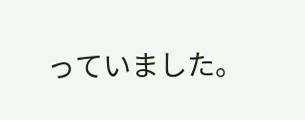っていました。